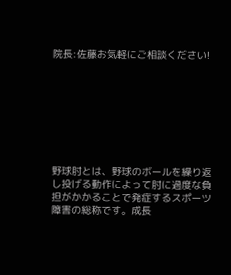院長:佐藤お気軽にご相談ください!








野球肘とは、野球のボールを繰り返し投げる動作によって肘に過度な負担がかかることで発症するスポーツ障害の総称です。成長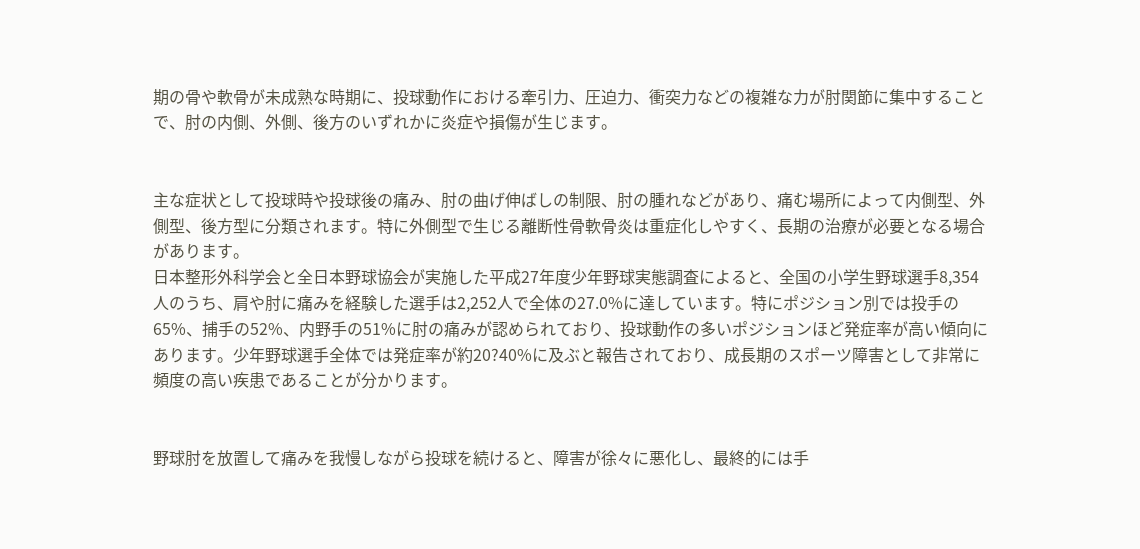期の骨や軟骨が未成熟な時期に、投球動作における牽引力、圧迫力、衝突力などの複雑な力が肘関節に集中することで、肘の内側、外側、後方のいずれかに炎症や損傷が生じます。


主な症状として投球時や投球後の痛み、肘の曲げ伸ばしの制限、肘の腫れなどがあり、痛む場所によって内側型、外側型、後方型に分類されます。特に外側型で生じる離断性骨軟骨炎は重症化しやすく、長期の治療が必要となる場合があります。
日本整形外科学会と全日本野球協会が実施した平成27年度少年野球実態調査によると、全国の小学生野球選手8,354人のうち、肩や肘に痛みを経験した選手は2,252人で全体の27.0%に達しています。特にポジション別では投手の65%、捕手の52%、内野手の51%に肘の痛みが認められており、投球動作の多いポジションほど発症率が高い傾向にあります。少年野球選手全体では発症率が約20?40%に及ぶと報告されており、成長期のスポーツ障害として非常に頻度の高い疾患であることが分かります。


野球肘を放置して痛みを我慢しながら投球を続けると、障害が徐々に悪化し、最終的には手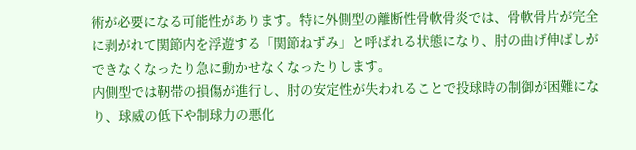術が必要になる可能性があります。特に外側型の離断性骨軟骨炎では、骨軟骨片が完全に剥がれて関節内を浮遊する「関節ねずみ」と呼ばれる状態になり、肘の曲げ伸ばしができなくなったり急に動かせなくなったりします。
内側型では靭帯の損傷が進行し、肘の安定性が失われることで投球時の制御が困難になり、球威の低下や制球力の悪化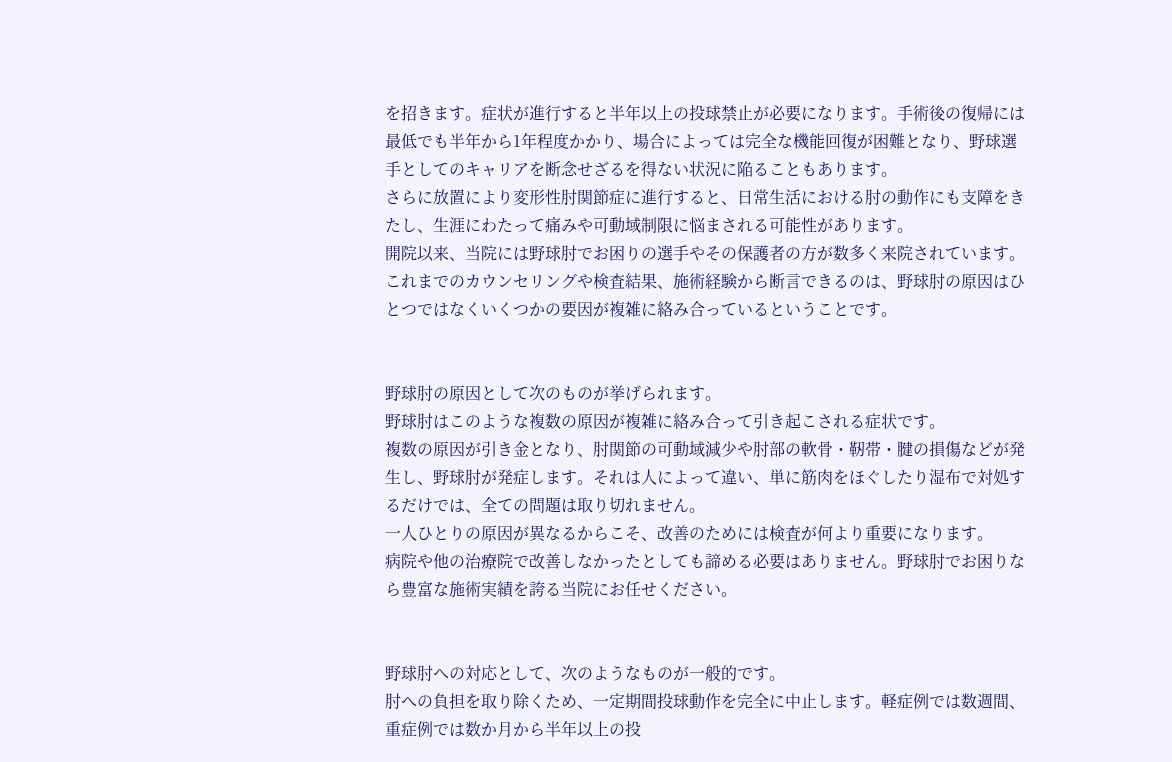を招きます。症状が進行すると半年以上の投球禁止が必要になります。手術後の復帰には最低でも半年から1年程度かかり、場合によっては完全な機能回復が困難となり、野球選手としてのキャリアを断念せざるを得ない状況に陥ることもあります。
さらに放置により変形性肘関節症に進行すると、日常生活における肘の動作にも支障をきたし、生涯にわたって痛みや可動域制限に悩まされる可能性があります。
開院以来、当院には野球肘でお困りの選手やその保護者の方が数多く来院されています。
これまでのカウンセリングや検査結果、施術経験から断言できるのは、野球肘の原因はひとつではなくいくつかの要因が複雑に絡み合っているということです。


野球肘の原因として次のものが挙げられます。
野球肘はこのような複数の原因が複雑に絡み合って引き起こされる症状です。
複数の原因が引き金となり、肘関節の可動域減少や肘部の軟骨・靭帯・腱の損傷などが発生し、野球肘が発症します。それは人によって違い、単に筋肉をほぐしたり湿布で対処するだけでは、全ての問題は取り切れません。
一人ひとりの原因が異なるからこそ、改善のためには検査が何より重要になります。
病院や他の治療院で改善しなかったとしても諦める必要はありません。野球肘でお困りなら豊富な施術実績を誇る当院にお任せください。


野球肘への対応として、次のようなものが一般的です。
肘への負担を取り除くため、一定期間投球動作を完全に中止します。軽症例では数週間、重症例では数か月から半年以上の投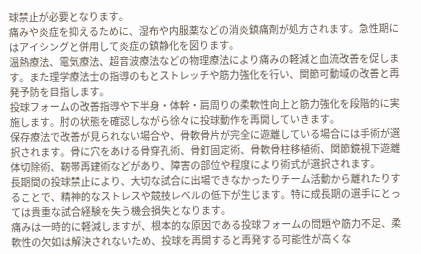球禁止が必要となります。
痛みや炎症を抑えるために、湿布や内服薬などの消炎鎮痛剤が処方されます。急性期にはアイシングと併用して炎症の鎮静化を図ります。
温熱療法、電気療法、超音波療法などの物理療法により痛みの軽減と血流改善を促します。また理学療法士の指導のもとストレッチや筋力強化を行い、関節可動域の改善と再発予防を目指します。
投球フォームの改善指導や下半身・体幹・肩周りの柔軟性向上と筋力強化を段階的に実施します。肘の状態を確認しながら徐々に投球動作を再開していきます。
保存療法で改善が見られない場合や、骨軟骨片が完全に遊離している場合には手術が選択されます。骨に穴をあける骨穿孔術、骨釘固定術、骨軟骨柱移植術、関節鏡視下遊離体切除術、靭帯再建術などがあり、障害の部位や程度により術式が選択されます。
長期間の投球禁止により、大切な試合に出場できなかったりチーム活動から離れたりすることで、精神的なストレスや競技レベルの低下が生じます。特に成長期の選手にとっては貴重な試合経験を失う機会損失となります。
痛みは一時的に軽減しますが、根本的な原因である投球フォームの問題や筋力不足、柔軟性の欠如は解決されないため、投球を再開すると再発する可能性が高くな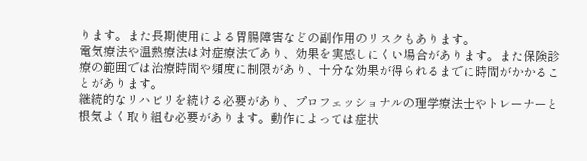ります。また長期使用による胃腸障害などの副作用のリスクもあります。
電気療法や温熱療法は対症療法であり、効果を実感しにくい場合があります。また保険診療の範囲では治療時間や頻度に制限があり、十分な効果が得られるまでに時間がかかることがあります。
継続的なリハビリを続ける必要があり、プロフェッショナルの理学療法士やトレーナーと根気よく取り組む必要があります。動作によっては症状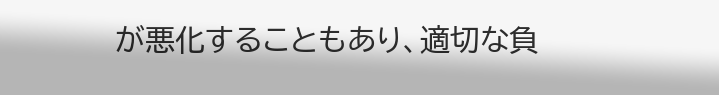が悪化することもあり、適切な負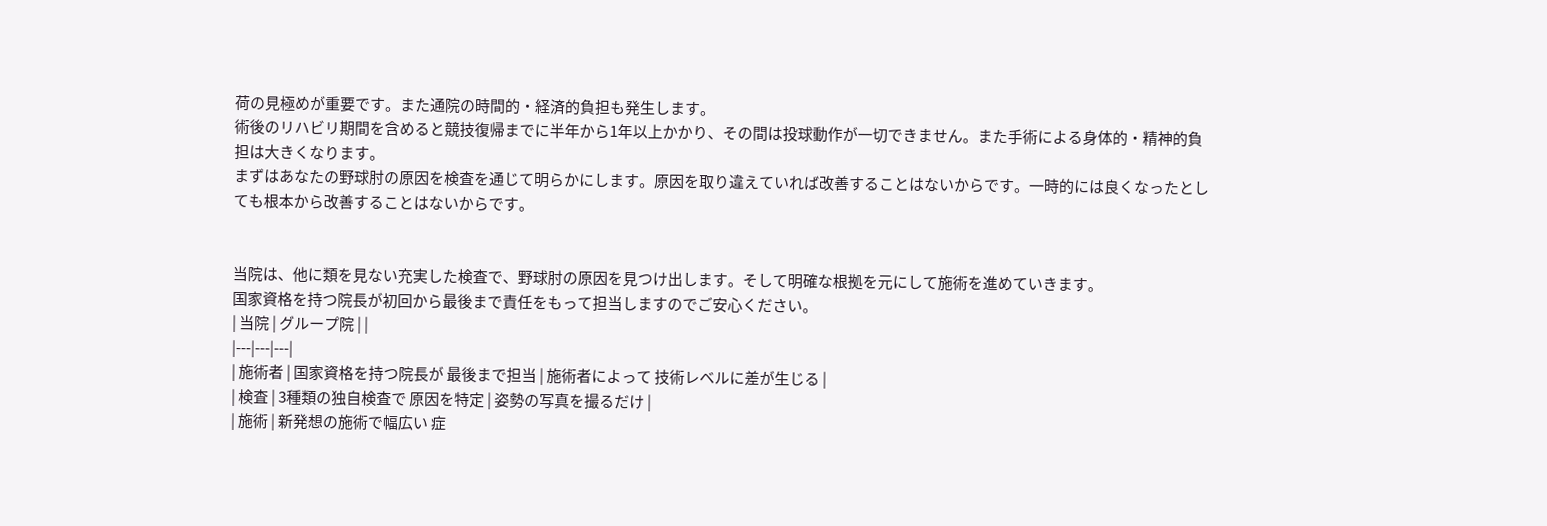荷の見極めが重要です。また通院の時間的・経済的負担も発生します。
術後のリハビリ期間を含めると競技復帰までに半年から1年以上かかり、その間は投球動作が一切できません。また手術による身体的・精神的負担は大きくなります。
まずはあなたの野球肘の原因を検査を通じて明らかにします。原因を取り違えていれば改善することはないからです。一時的には良くなったとしても根本から改善することはないからです。


当院は、他に類を見ない充実した検査で、野球肘の原因を見つけ出します。そして明確な根拠を元にして施術を進めていきます。
国家資格を持つ院長が初回から最後まで責任をもって担当しますのでご安心ください。
| 当院 | グループ院 | |
|---|---|---|
| 施術者 | 国家資格を持つ院長が 最後まで担当 | 施術者によって 技術レベルに差が生じる |
| 検査 | 3種類の独自検査で 原因を特定 | 姿勢の写真を撮るだけ |
| 施術 | 新発想の施術で幅広い 症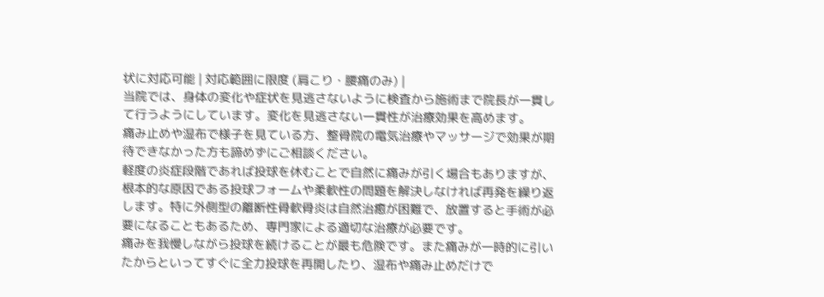状に対応可能 | 対応範囲に限度 (肩こり・腰痛のみ) |
当院では、身体の変化や症状を見逃さないように検査から施術まで院長が一貫して行うようにしています。変化を見逃さない一貫性が治療効果を高めます。
痛み止めや湿布で様子を見ている方、整骨院の電気治療やマッサージで効果が期待できなかった方も諦めずにご相談ください。
軽度の炎症段階であれば投球を休むことで自然に痛みが引く場合もありますが、根本的な原因である投球フォームや柔軟性の問題を解決しなければ再発を繰り返します。特に外側型の離断性骨軟骨炎は自然治癒が困難で、放置すると手術が必要になることもあるため、専門家による適切な治療が必要です。
痛みを我慢しながら投球を続けることが最も危険です。また痛みが一時的に引いたからといってすぐに全力投球を再開したり、湿布や痛み止めだけで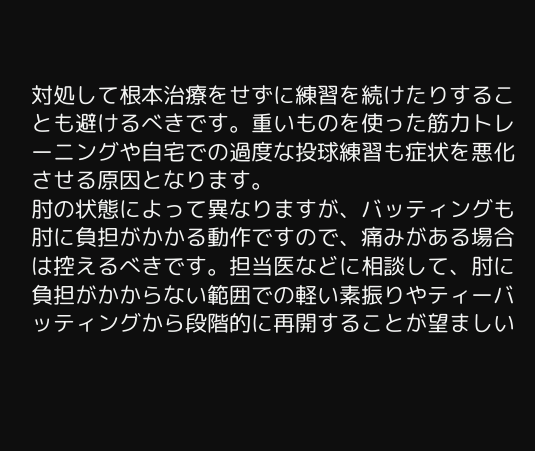対処して根本治療をせずに練習を続けたりすることも避けるべきです。重いものを使った筋力トレーニングや自宅での過度な投球練習も症状を悪化させる原因となります。
肘の状態によって異なりますが、バッティングも肘に負担がかかる動作ですので、痛みがある場合は控えるべきです。担当医などに相談して、肘に負担がかからない範囲での軽い素振りやティーバッティングから段階的に再開することが望ましい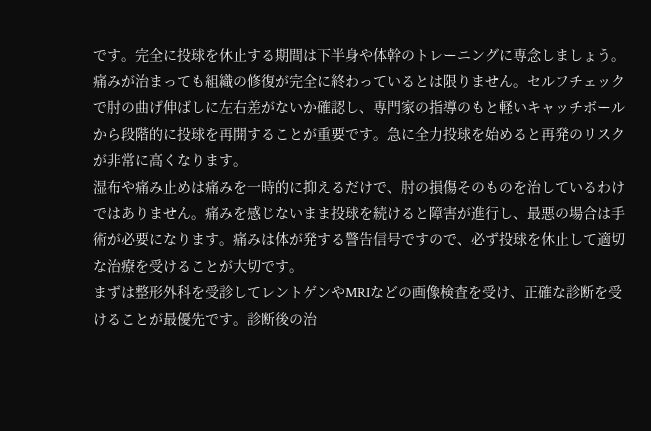です。完全に投球を休止する期間は下半身や体幹のトレーニングに専念しましょう。
痛みが治まっても組織の修復が完全に終わっているとは限りません。セルフチェックで肘の曲げ伸ばしに左右差がないか確認し、専門家の指導のもと軽いキャッチボールから段階的に投球を再開することが重要です。急に全力投球を始めると再発のリスクが非常に高くなります。
湿布や痛み止めは痛みを一時的に抑えるだけで、肘の損傷そのものを治しているわけではありません。痛みを感じないまま投球を続けると障害が進行し、最悪の場合は手術が必要になります。痛みは体が発する警告信号ですので、必ず投球を休止して適切な治療を受けることが大切です。
まずは整形外科を受診してレントゲンやMRIなどの画像検査を受け、正確な診断を受けることが最優先です。診断後の治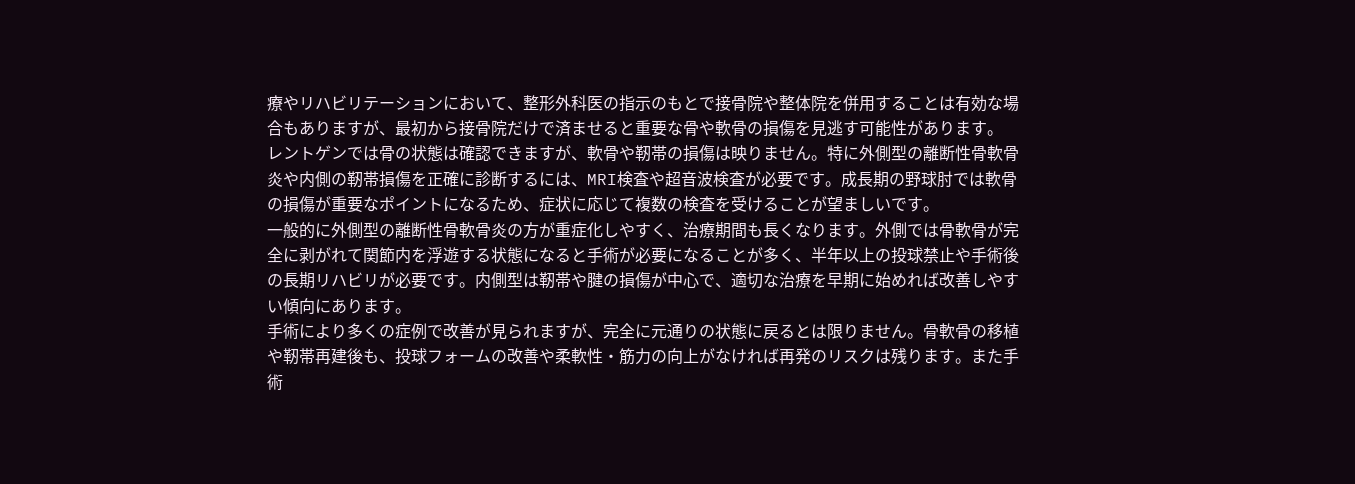療やリハビリテーションにおいて、整形外科医の指示のもとで接骨院や整体院を併用することは有効な場合もありますが、最初から接骨院だけで済ませると重要な骨や軟骨の損傷を見逃す可能性があります。
レントゲンでは骨の状態は確認できますが、軟骨や靭帯の損傷は映りません。特に外側型の離断性骨軟骨炎や内側の靭帯損傷を正確に診断するには、MRI検査や超音波検査が必要です。成長期の野球肘では軟骨の損傷が重要なポイントになるため、症状に応じて複数の検査を受けることが望ましいです。
一般的に外側型の離断性骨軟骨炎の方が重症化しやすく、治療期間も長くなります。外側では骨軟骨が完全に剥がれて関節内を浮遊する状態になると手術が必要になることが多く、半年以上の投球禁止や手術後の長期リハビリが必要です。内側型は靭帯や腱の損傷が中心で、適切な治療を早期に始めれば改善しやすい傾向にあります。
手術により多くの症例で改善が見られますが、完全に元通りの状態に戻るとは限りません。骨軟骨の移植や靭帯再建後も、投球フォームの改善や柔軟性・筋力の向上がなければ再発のリスクは残ります。また手術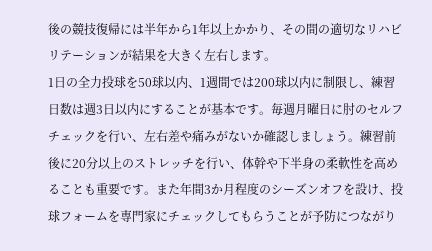後の競技復帰には半年から1年以上かかり、その間の適切なリハビリテーションが結果を大きく左右します。
1日の全力投球を50球以内、1週間では200球以内に制限し、練習日数は週3日以内にすることが基本です。毎週月曜日に肘のセルフチェックを行い、左右差や痛みがないか確認しましょう。練習前後に20分以上のストレッチを行い、体幹や下半身の柔軟性を高めることも重要です。また年間3か月程度のシーズンオフを設け、投球フォームを専門家にチェックしてもらうことが予防につながり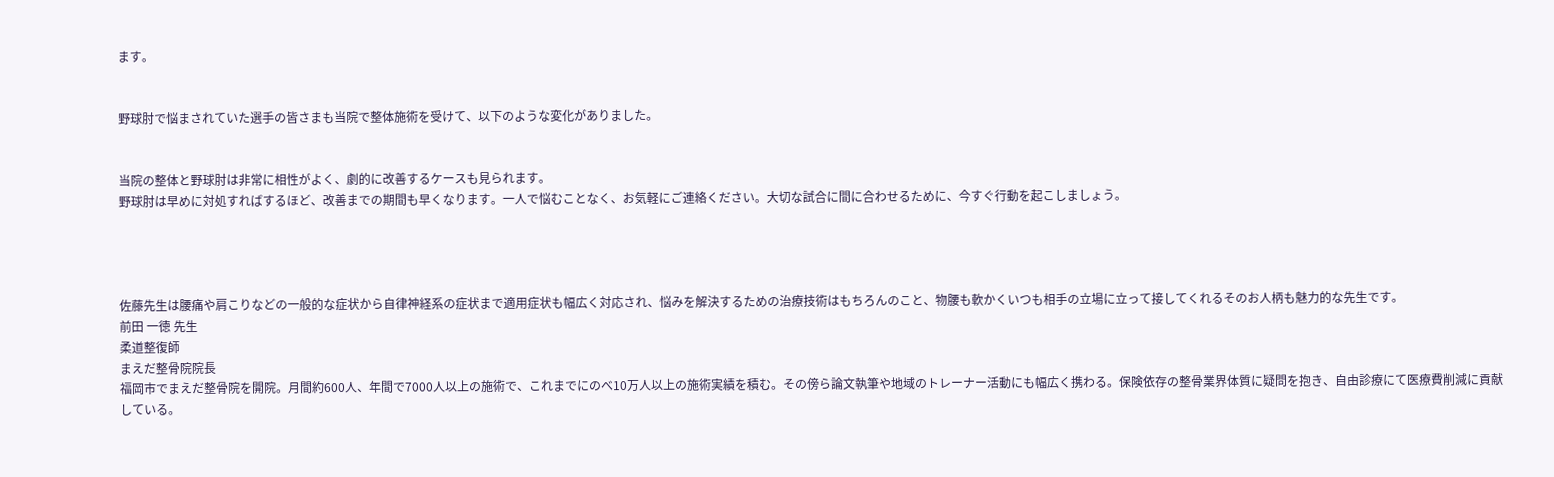ます。


野球肘で悩まされていた選手の皆さまも当院で整体施術を受けて、以下のような変化がありました。


当院の整体と野球肘は非常に相性がよく、劇的に改善するケースも見られます。
野球肘は早めに対処すればするほど、改善までの期間も早くなります。一人で悩むことなく、お気軽にご連絡ください。大切な試合に間に合わせるために、今すぐ行動を起こしましょう。




佐藤先生は腰痛や肩こりなどの一般的な症状から自律神経系の症状まで適用症状も幅広く対応され、悩みを解決するための治療技術はもちろんのこと、物腰も軟かくいつも相手の立場に立って接してくれるそのお人柄も魅力的な先生です。
前田 一徳 先生
柔道整復師
まえだ整骨院院長
福岡市でまえだ整骨院を開院。月間約600人、年間で7000人以上の施術で、これまでにのべ10万人以上の施術実績を積む。その傍ら論文執筆や地域のトレーナー活動にも幅広く携わる。保険依存の整骨業界体質に疑問を抱き、自由診療にて医療費削減に貢献している。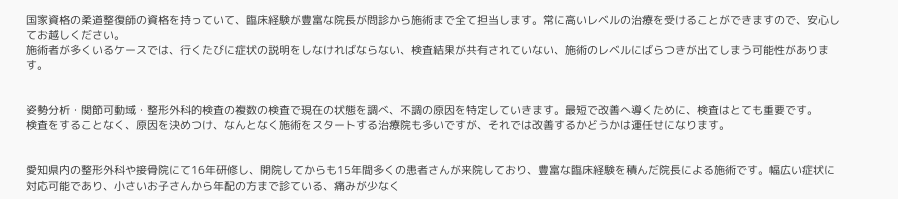国家資格の柔道整復師の資格を持っていて、臨床経験が豊富な院長が問診から施術まで全て担当します。常に高いレベルの治療を受けることができますので、安心してお越しください。
施術者が多くいるケースでは、行くたびに症状の説明をしなければならない、検査結果が共有されていない、施術のレベルにばらつきが出てしまう可能性があります。


姿勢分析・関節可動域・整形外科的検査の複数の検査で現在の状態を調べ、不調の原因を特定していきます。最短で改善へ導くために、検査はとても重要です。
検査をすることなく、原因を決めつけ、なんとなく施術をスタートする治療院も多いですが、それでは改善するかどうかは運任せになります。


愛知県内の整形外科や接骨院にて16年研修し、開院してからも15年間多くの患者さんが来院しており、豊富な臨床経験を積んだ院長による施術です。幅広い症状に対応可能であり、小さいお子さんから年配の方まで診ている、痛みが少なく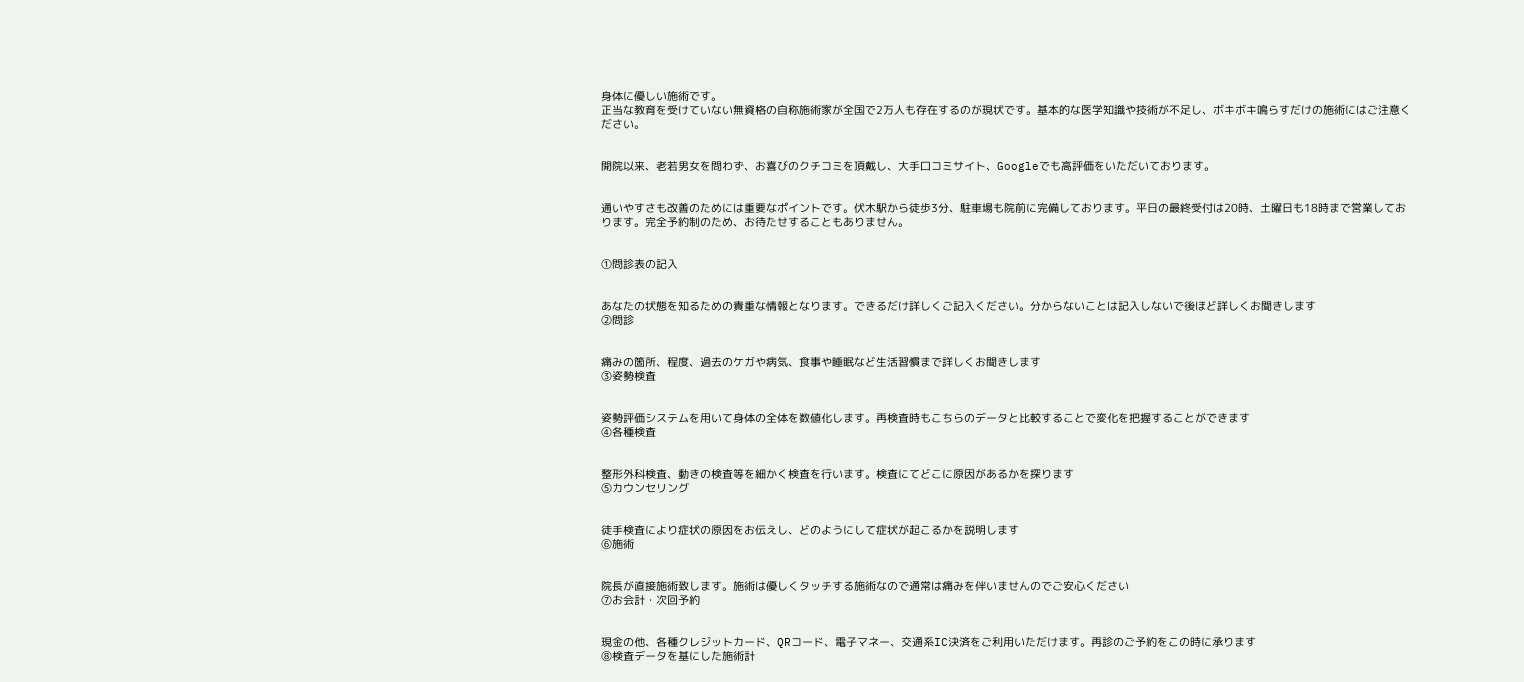身体に優しい施術です。
正当な教育を受けていない無資格の自称施術家が全国で2万人も存在するのが現状です。基本的な医学知識や技術が不足し、ボキボキ鳴らすだけの施術にはご注意ください。


開院以来、老若男女を問わず、お喜びのクチコミを頂戴し、大手口コミサイト、Googleでも高評価をいただいております。


通いやすさも改善のためには重要なポイントです。伏木駅から徒歩3分、駐車場も院前に完備しております。平日の最終受付は20時、土曜日も18時まで営業しております。完全予約制のため、お待たせすることもありません。


①問診表の記入


あなたの状態を知るための貴重な情報となります。できるだけ詳しくご記入ください。分からないことは記入しないで後ほど詳しくお聞きします
②問診


痛みの箇所、程度、過去のケガや病気、食事や睡眠など生活習慣まで詳しくお聞きします
③姿勢検査


姿勢評価システムを用いて身体の全体を数値化します。再検査時もこちらのデータと比較することで変化を把握することができます
④各種検査


整形外科検査、動きの検査等を細かく検査を行います。検査にてどこに原因があるかを探ります
⑤カウンセリング


徒手検査により症状の原因をお伝えし、どのようにして症状が起こるかを説明します
⑥施術


院長が直接施術致します。施術は優しくタッチする施術なので通常は痛みを伴いませんのでご安心ください
⑦お会計・次回予約


現金の他、各種クレジットカード、QRコード、電子マネー、交通系IC決済をご利用いただけます。再診のご予約をこの時に承ります
⑧検査データを基にした施術計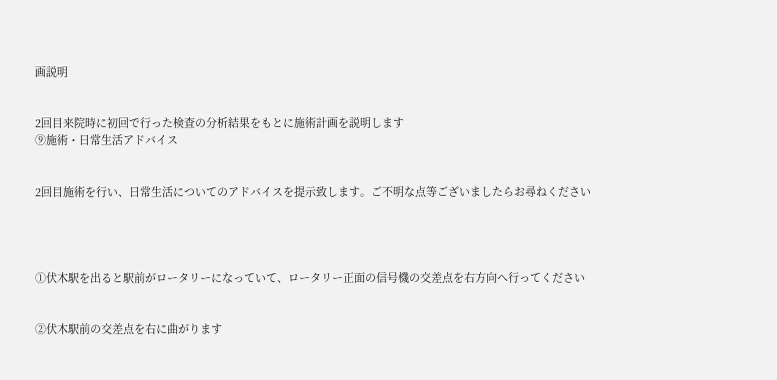画説明


2回目来院時に初回で行った検査の分析結果をもとに施術計画を説明します
⑨施術・日常生活アドバイス


2回目施術を行い、日常生活についてのアドバイスを提示致します。ご不明な点等ございましたらお尋ねください




①伏木駅を出ると駅前がロータリーになっていて、ロータリー正面の信号機の交差点を右方向へ行ってください


②伏木駅前の交差点を右に曲がります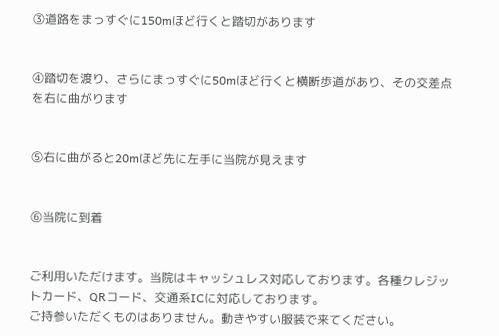③道路をまっすぐに150mほど行くと踏切があります


④踏切を渡り、さらにまっすぐに50mほど行くと横断歩道があり、その交差点を右に曲がります


⑤右に曲がると20mほど先に左手に当院が見えます


⑥当院に到着


ご利用いただけます。当院はキャッシュレス対応しております。各種クレジットカード、QRコード、交通系ICに対応しております。
ご持参いただくものはありません。動きやすい服装で来てください。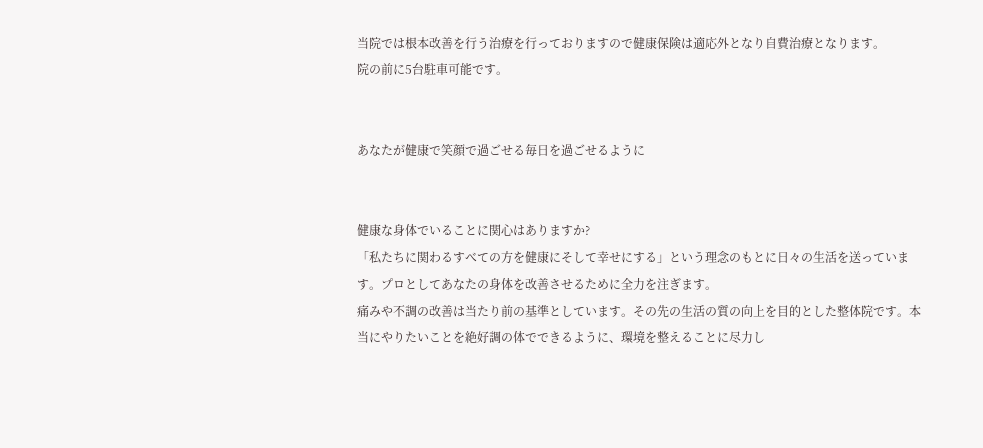当院では根本改善を行う治療を行っておりますので健康保険は適応外となり自費治療となります。
院の前に5台駐車可能です。


あなたが健康で笑顔で過ごせる毎日を過ごせるように


健康な身体でいることに関心はありますか?
「私たちに関わるすべての方を健康にそして幸せにする」という理念のもとに日々の生活を送っています。プロとしてあなたの身体を改善させるために全力を注ぎます。
痛みや不調の改善は当たり前の基準としています。その先の生活の質の向上を目的とした整体院です。本当にやりたいことを絶好調の体でできるように、環境を整えることに尽力し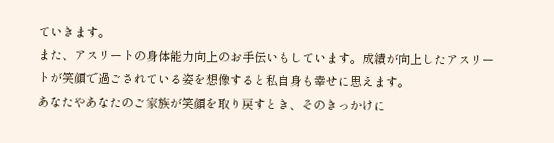ていきます。
また、アスリートの身体能力向上のお手伝いもしています。成績が向上したアスリートが笑顔で過ごされている姿を想像すると私自身も幸せに思えます。
あなたやあなたのご家族が笑顔を取り戻すとき、そのきっかけに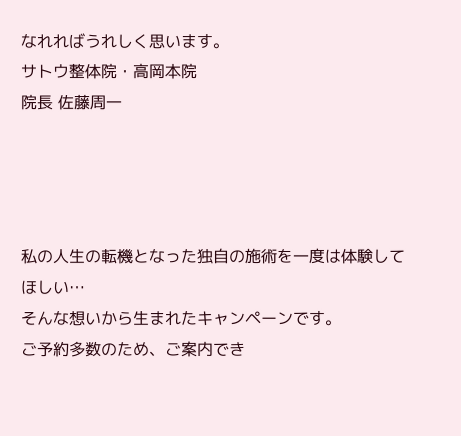なれればうれしく思います。
サトウ整体院・高岡本院
院長 佐藤周一




私の人生の転機となった独自の施術を一度は体験してほしい…
そんな想いから生まれたキャンペーンです。
ご予約多数のため、ご案内でき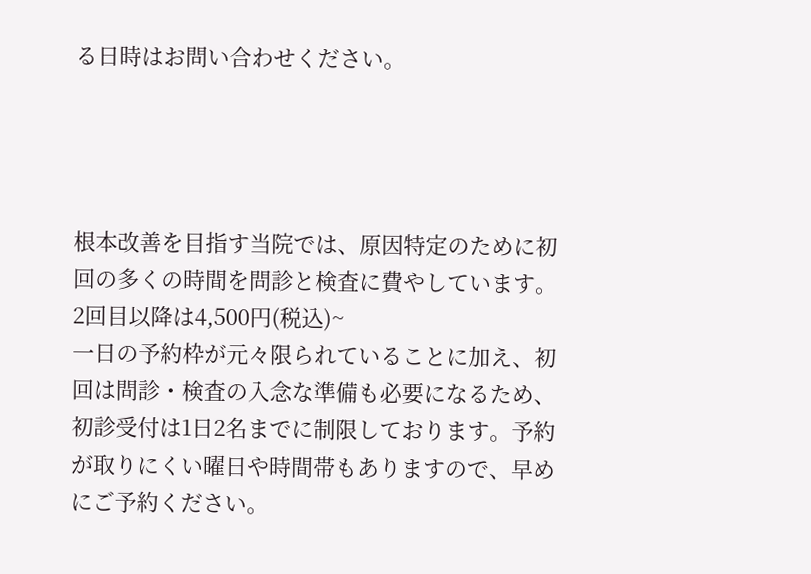る日時はお問い合わせください。




根本改善を目指す当院では、原因特定のために初回の多くの時間を問診と検査に費やしています。
2回目以降は4,500円(税込)~
一日の予約枠が元々限られていることに加え、初回は問診・検査の入念な準備も必要になるため、初診受付は1日2名までに制限しております。予約が取りにくい曜日や時間帯もありますので、早めにご予約ください。